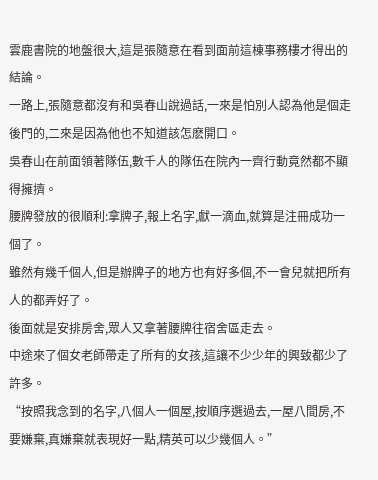雲鹿書院的地盤很大,這是張隨意在看到面前這棟事務樓才得出的結論。
一路上,張隨意都沒有和吳春山說過話,一來是怕別人認為他是個走後門的,二來是因為他也不知道該怎麽開口。
吳春山在前面領著隊伍,數千人的隊伍在院內一齊行動竟然都不顯得擁擠。
腰牌發放的很順利:拿牌子,報上名字,獻一滴血,就算是注冊成功一個了。
雖然有幾千個人,但是辦牌子的地方也有好多個,不一會兒就把所有人的都弄好了。
後面就是安排房舍,眾人又拿著腰牌往宿舍區走去。
中途來了個女老師帶走了所有的女孩,這讓不少少年的興致都少了許多。
“按照我念到的名字,八個人一個屋,按順序選過去,一屋八間房,不要嫌棄,真嫌棄就表現好一點,精英可以少幾個人。”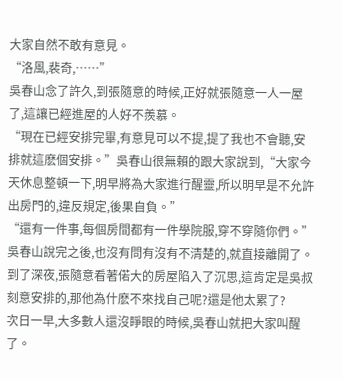大家自然不敢有意見。
“洛風,裴奇,……”
吳春山念了許久,到張隨意的時候,正好就張隨意一人一屋了,這讓已經進屋的人好不羨慕。
“現在已經安排完畢,有意見可以不提,提了我也不會聽,安排就這麽個安排。”吳春山很無賴的跟大家說到,“大家今天休息整頓一下,明早將為大家進行醒靈,所以明早是不允許出房門的,違反規定,後果自負。”
“還有一件事,每個房間都有一件學院服,穿不穿隨你們。”
吳春山說完之後,也沒有問有沒有不清楚的,就直接離開了。
到了深夜,張隨意看著偌大的房屋陷入了沉思,這肯定是吳叔刻意安排的,那他為什麽不來找自己呢?還是他太累了?
次日一早,大多數人還沒睜眼的時候,吳春山就把大家叫醒了。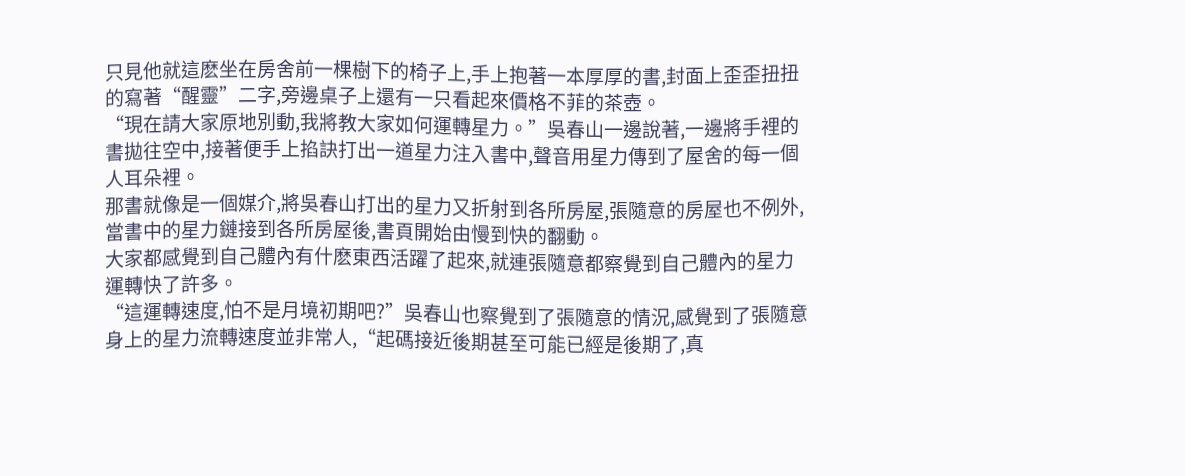只見他就這麽坐在房舍前一棵樹下的椅子上,手上抱著一本厚厚的書,封面上歪歪扭扭的寫著“醒靈”二字,旁邊桌子上還有一只看起來價格不菲的茶壺。
“現在請大家原地別動,我將教大家如何運轉星力。”吳春山一邊說著,一邊將手裡的書拋往空中,接著便手上掐訣打出一道星力注入書中,聲音用星力傳到了屋舍的每一個人耳朵裡。
那書就像是一個媒介,將吳春山打出的星力又折射到各所房屋,張隨意的房屋也不例外,當書中的星力鏈接到各所房屋後,書頁開始由慢到快的翻動。
大家都感覺到自己體內有什麽東西活躍了起來,就連張隨意都察覺到自己體內的星力運轉快了許多。
“這運轉速度,怕不是月境初期吧?”吳春山也察覺到了張隨意的情況,感覺到了張隨意身上的星力流轉速度並非常人,“起碼接近後期甚至可能已經是後期了,真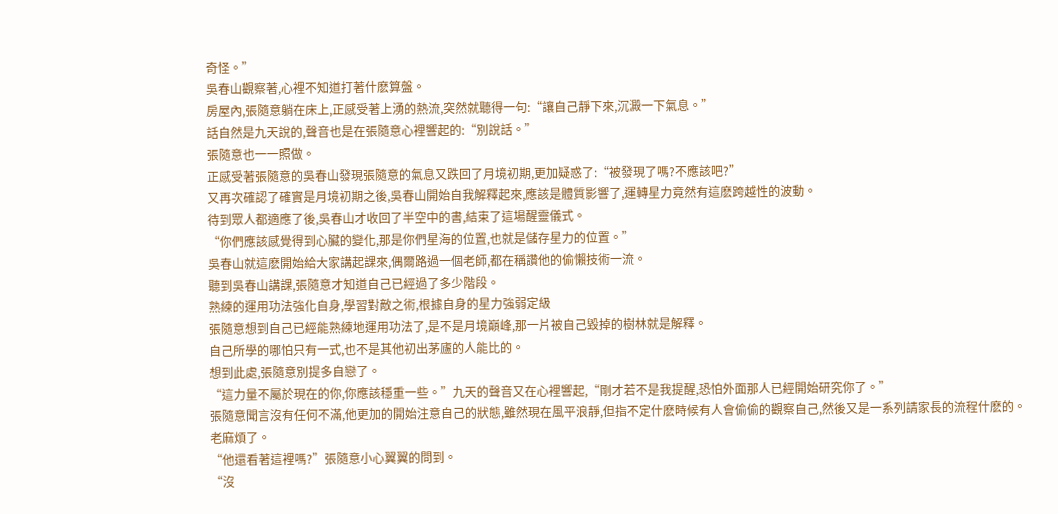奇怪。”
吳春山觀察著,心裡不知道打著什麽算盤。
房屋內,張隨意躺在床上,正感受著上湧的熱流,突然就聽得一句:“讓自己靜下來,沉澱一下氣息。”
話自然是九天說的,聲音也是在張隨意心裡響起的:“別說話。”
張隨意也一一照做。
正感受著張隨意的吳春山發現張隨意的氣息又跌回了月境初期,更加疑惑了:“被發現了嗎?不應該吧?”
又再次確認了確實是月境初期之後,吳春山開始自我解釋起來,應該是體質影響了,運轉星力竟然有這麽跨越性的波動。
待到眾人都適應了後,吳春山才收回了半空中的書,結束了這場醒靈儀式。
“你們應該感覺得到心臟的變化,那是你們星海的位置,也就是儲存星力的位置。”
吳春山就這麽開始給大家講起課來,偶爾路過一個老師,都在稱讚他的偷懶技術一流。
聽到吳春山講課,張隨意才知道自己已經過了多少階段。
熟練的運用功法強化自身,學習對敵之術,根據自身的星力強弱定級
張隨意想到自己已經能熟練地運用功法了,是不是月境巔峰,那一片被自己毀掉的樹林就是解釋。
自己所學的哪怕只有一式,也不是其他初出茅廬的人能比的。
想到此處,張隨意別提多自戀了。
“這力量不屬於現在的你,你應該穩重一些。”九天的聲音又在心裡響起,“剛才若不是我提醒,恐怕外面那人已經開始研究你了。”
張隨意聞言沒有任何不滿,他更加的開始注意自己的狀態,雖然現在風平浪靜,但指不定什麽時候有人會偷偷的觀察自己,然後又是一系列請家長的流程什麽的。
老麻煩了。
“他還看著這裡嗎?”張隨意小心翼翼的問到。
“沒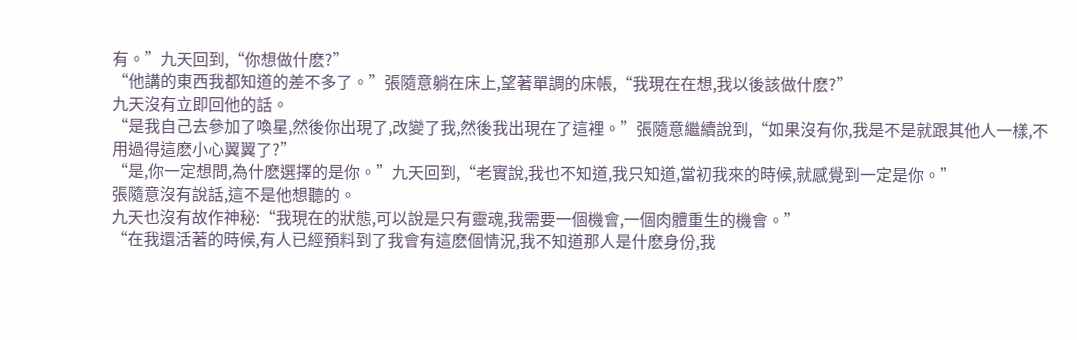有。”九天回到,“你想做什麽?”
“他講的東西我都知道的差不多了。”張隨意躺在床上,望著單調的床帳,“我現在在想,我以後該做什麽?”
九天沒有立即回他的話。
“是我自己去參加了喚星,然後你出現了,改變了我,然後我出現在了這裡。”張隨意繼續說到,“如果沒有你,我是不是就跟其他人一樣,不用過得這麽小心翼翼了?”
“是,你一定想問,為什麽選擇的是你。”九天回到,“老實說,我也不知道,我只知道,當初我來的時候,就感覺到一定是你。”
張隨意沒有說話,這不是他想聽的。
九天也沒有故作神秘:“我現在的狀態,可以說是只有靈魂,我需要一個機會,一個肉體重生的機會。”
“在我還活著的時候,有人已經預料到了我會有這麽個情況,我不知道那人是什麽身份,我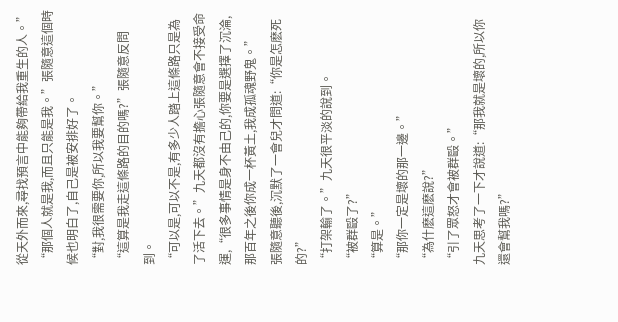從天外而來,尋找預言中能夠帶給我重生的人。”
“那個人就是我,而且只能是我。”張隨意這個時候也明白了,自己是被安排好了。
“對,我很需要你,所以我要幫你。”
“這算是我走這條路的目的嗎?”張隨意反問到。
“可以是,可以不是,有多少人踏上這條路只是為了活下去。”九天都沒有擔心張隨意會不接受命運,“很多事情是身不由己的,你要是選擇了沉淪,那百年之後你成一杯黃土,我成孤魂野鬼。”
張隨意聽後,沉默了一會兒才問道:“你是怎麽死的?”
“打架輸了。”九天很平淡的說到。
“被群毆了?”
“算是。”
“那你一定是壞的那一邊。”
“為什麽這麽說?”
“引了眾怒才會被群毆。”
九天思考了一下才說道:“那我就是壞的,所以你還會幫我嗎?”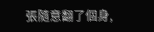張隨意翻了個身,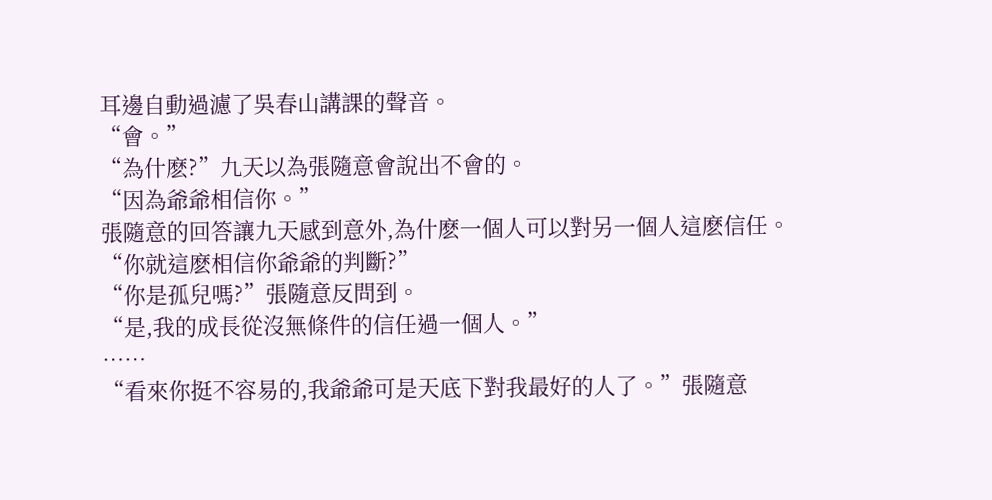耳邊自動過濾了吳春山講課的聲音。
“會。”
“為什麽?”九天以為張隨意會說出不會的。
“因為爺爺相信你。”
張隨意的回答讓九天感到意外,為什麽一個人可以對另一個人這麽信任。
“你就這麽相信你爺爺的判斷?”
“你是孤兒嗎?”張隨意反問到。
“是,我的成長從沒無條件的信任過一個人。”
……
“看來你挺不容易的,我爺爺可是天底下對我最好的人了。”張隨意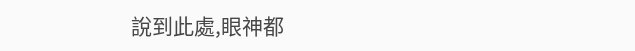說到此處,眼神都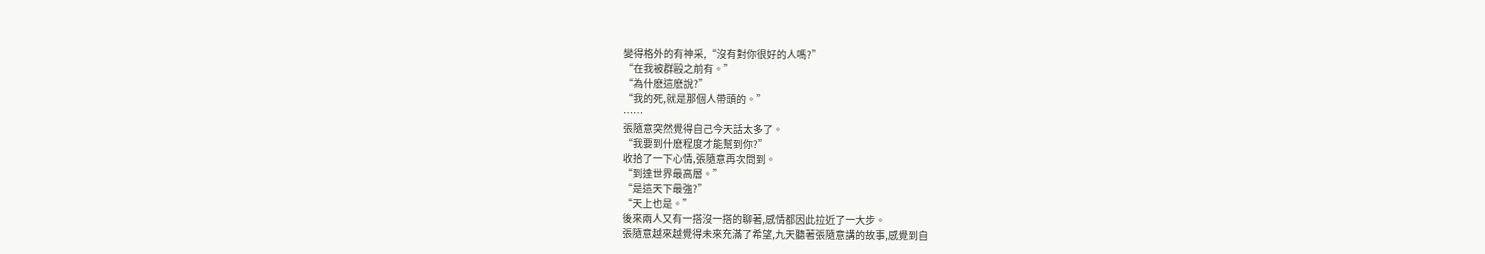變得格外的有神采,“沒有對你很好的人嗎?”
“在我被群毆之前有。”
“為什麽這麽說?”
“我的死,就是那個人帶頭的。”
……
張隨意突然覺得自己今天話太多了。
“我要到什麽程度才能幫到你?”
收拾了一下心情,張隨意再次問到。
“到達世界最高層。”
“是這天下最強?”
“天上也是。”
後來兩人又有一搭沒一搭的聊著,感情都因此拉近了一大步。
張隨意越來越覺得未來充滿了希望,九天聽著張隨意講的故事,感覺到自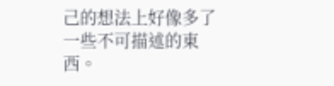己的想法上好像多了一些不可描述的東西。